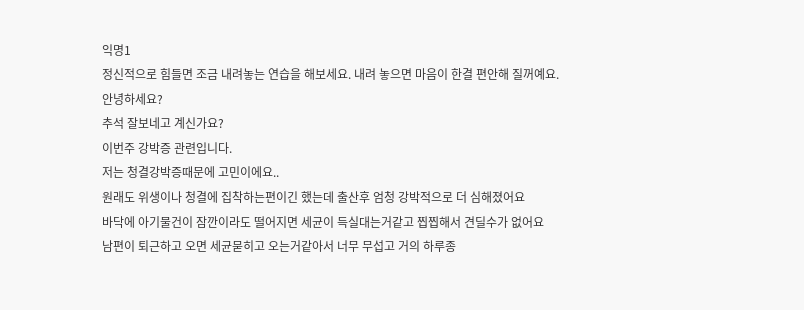익명1
정신적으로 힘들면 조금 내려놓는 연습을 해보세요. 내려 놓으면 마음이 한결 편안해 질꺼예요.
안녕하세요?
추석 잘보네고 계신가요?
이번주 강박증 관련입니다.
저는 청결강박증때문에 고민이에요..
원래도 위생이나 청결에 집착하는편이긴 했는데 출산후 엄청 강박적으로 더 심해졌어요
바닥에 아기물건이 잠깐이라도 떨어지면 세균이 득실대는거같고 찝찝해서 견딜수가 없어요
남편이 퇴근하고 오면 세균묻히고 오는거같아서 너무 무섭고 거의 하루종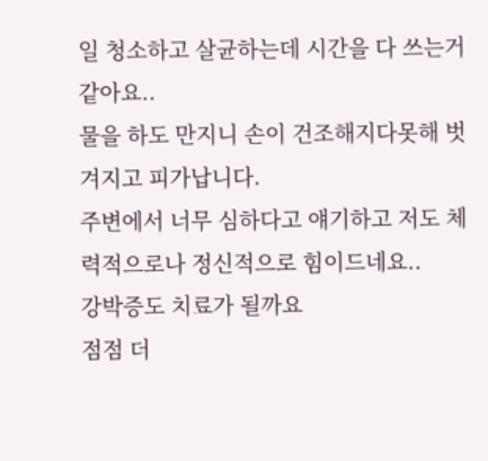일 청소하고 살균하는데 시간을 다 쓰는거같아요..
물을 하도 만지니 손이 건조해지다못해 벗겨지고 피가납니다.
주변에서 너무 심하다고 얘기하고 저도 체력적으로나 정신적으로 힘이드네요..
강박증도 치료가 될까요
점점 더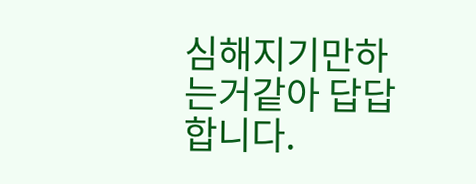심해지기만하는거같아 답답합니다.